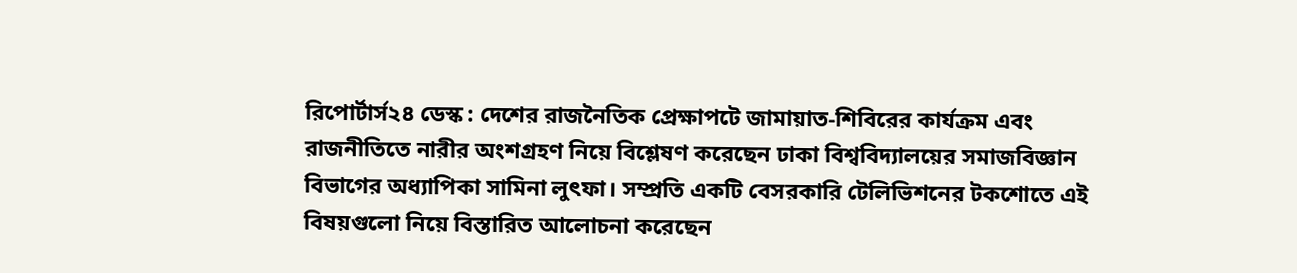রিপোর্টার্স২৪ ডেস্ক : দেশের রাজনৈতিক প্রেক্ষাপটে জামায়াত-শিবিরের কার্যক্রম এবং রাজনীতিতে নারীর অংশগ্রহণ নিয়ে বিশ্লেষণ করেছেন ঢাকা বিশ্ববিদ্যালয়ের সমাজবিজ্ঞান বিভাগের অধ্যাপিকা সামিনা লুৎফা। সম্প্রতি একটি বেসরকারি টেলিভিশনের টকশোতে এই বিষয়গুলো নিয়ে বিস্তারিত আলোচনা করেছেন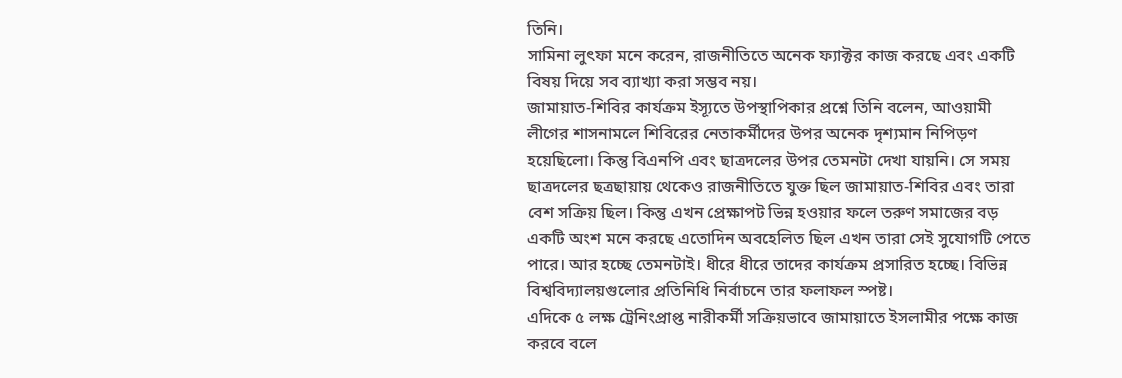তিনি।
সামিনা লুৎফা মনে করেন, রাজনীতিতে অনেক ফ্যাক্টর কাজ করছে এবং একটি বিষয় দিয়ে সব ব্যাখ্যা করা সম্ভব নয়।
জামায়াত-শিবির কার্যক্রম ইস্যূতে উপস্থাপিকার প্রশ্নে তিনি বলেন, আওয়ামী লীগের শাসনামলে শিবিরের নেতাকর্মীদের উপর অনেক দৃশ্যমান নিপিড়ণ হয়েছিলো। কিন্তু বিএনপি এবং ছাত্রদলের উপর তেমনটা দেখা যায়নি। সে সময় ছাত্রদলের ছত্রছায়ায় থেকেও রাজনীতিতে যুক্ত ছিল জামায়াত-শিবির এবং তারা বেশ সক্রিয় ছিল। কিন্তু এখন প্রেক্ষাপট ভিন্ন হওয়ার ফলে তরুণ সমাজের বড় একটি অংশ মনে করছে এতোদিন অবহেলিত ছিল এখন তারা সেই সুযোগটি পেতে পারে। আর হচ্ছে তেমনটাই। ধীরে ধীরে তাদের কার্যক্রম প্রসারিত হচ্ছে। বিভিন্ন বিশ্ববিদ্যালয়গুলোর প্রতিনিধি নির্বাচনে তার ফলাফল স্পষ্ট।
এদিকে ৫ লক্ষ ট্রেনিংপ্রাপ্ত নারীকর্মী সক্রিয়ভাবে জামায়াতে ইসলামীর পক্ষে কাজ করবে বলে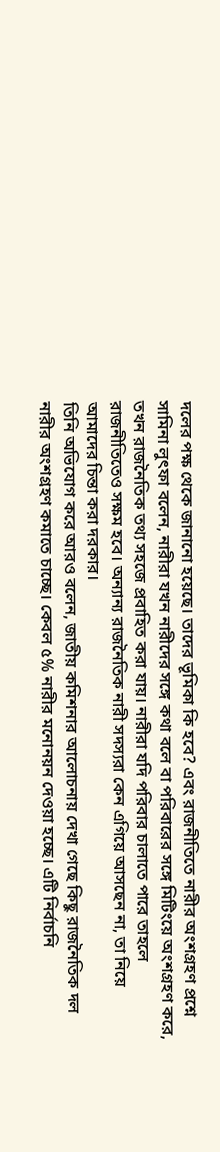দলের পক্ষ থেকে জানানো হয়েছে। তাদের ভূমিকা কি হবে? এবং রাজনীতিতে নারীর অংশগ্রহণ প্রশ্নে সামিনা লুৎফা বলেন, নারীরা যখন নারীদের সঙ্গে কথা বলে বা পরিবারের সঙ্গে মিটিংয়ে অংশগ্রহণ করে, তখন রাজনৈতিক তথ্য সহজে প্রবাহিত করা যায়। নারীরা যদি পরিবার চালাতে পারে তাহলে রাজনীতিতেও সক্ষম হবে। অন্যান্য রাজনৈতিক নারী সদস্যরা কেন এগিয়ে আসছেন না, তা নিয়ে আমাদের চিন্তা করা দরকার।
তিনি অভিযোগ করে আরও বলেন, জাতীয় কমিশনার আলোচনায় দেখা গেছে কিছু রাজনৈতিক দল নারীর অংশগ্রহণ কমাতে চাচ্ছে। কেবল ৫% নারীর মনোনয়ন দেওয়া হচ্ছে। এটি নির্বাচনি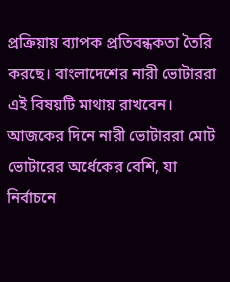প্রক্রিয়ায় ব্যাপক প্রতিবন্ধকতা তৈরি করছে। বাংলাদেশের নারী ভোটাররা এই বিষয়টি মাথায় রাখবেন। আজকের দিনে নারী ভোটাররা মোট ভোটারের অর্ধেকের বেশি, যা নির্বাচনে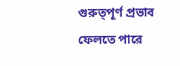গুরুত্পূর্ণ প্রভাব ফেলতে পারে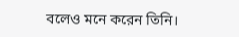বলেও মনে করেন তিনি।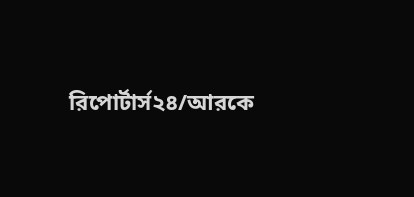রিপোর্টার্স২৪/আরকে